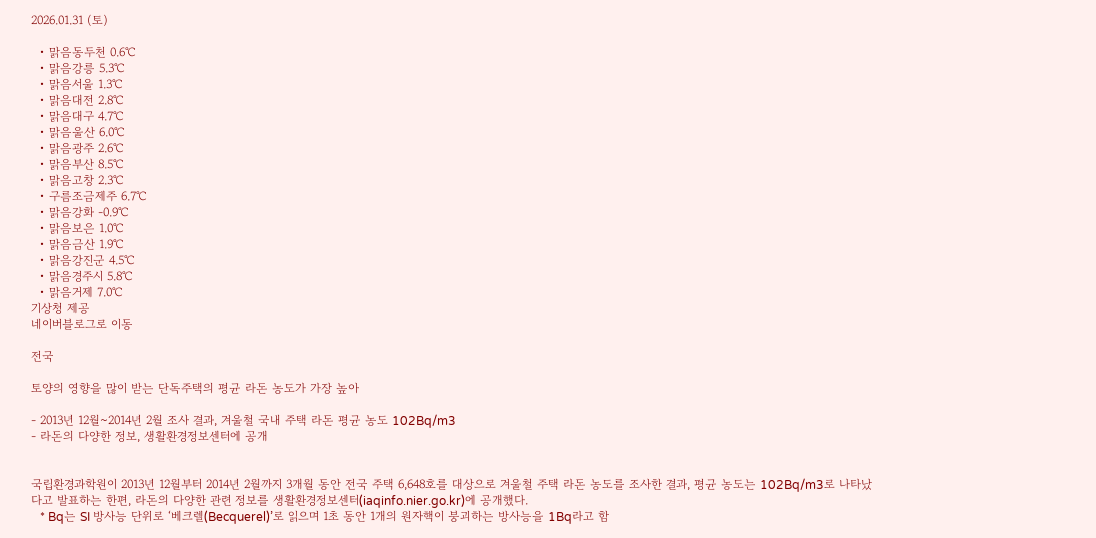2026.01.31 (토)

  • 맑음동두천 0.6℃
  • 맑음강릉 5.3℃
  • 맑음서울 1.3℃
  • 맑음대전 2.8℃
  • 맑음대구 4.7℃
  • 맑음울산 6.0℃
  • 맑음광주 2.6℃
  • 맑음부산 8.5℃
  • 맑음고창 2.3℃
  • 구름조금제주 6.7℃
  • 맑음강화 -0.9℃
  • 맑음보은 1.0℃
  • 맑음금산 1.9℃
  • 맑음강진군 4.5℃
  • 맑음경주시 5.8℃
  • 맑음거제 7.0℃
기상청 제공
네이버블로그로 이동

전국

토양의 영향을 많이 받는 단독주택의 평균 라돈 농도가 가장 높아

- 2013년 12월~2014년 2월 조사 결과, 겨울철 국내 주택 라돈 평균 농도 102Bq/m3
- 라돈의 다양한 정보, 생활환경정보센터에 공개


국립환경과학원이 2013년 12월부터 2014년 2월까지 3개월 동안 전국 주택 6,648호를 대상으로 겨울철 주택 라돈 농도를 조사한 결과, 평균 농도는 102Bq/m3로 나타났다고 발표하는 한편, 라돈의 다양한 관련 정보를 생활환경정보센터(iaqinfo.nier.go.kr)에 공개했다.
   * Bq는 SI 방사능 단위로 ‘베크렐(Becquerel)’로 읽으며 1초 동안 1개의 원자핵이 붕괴하는 방사능을 1Bq라고 함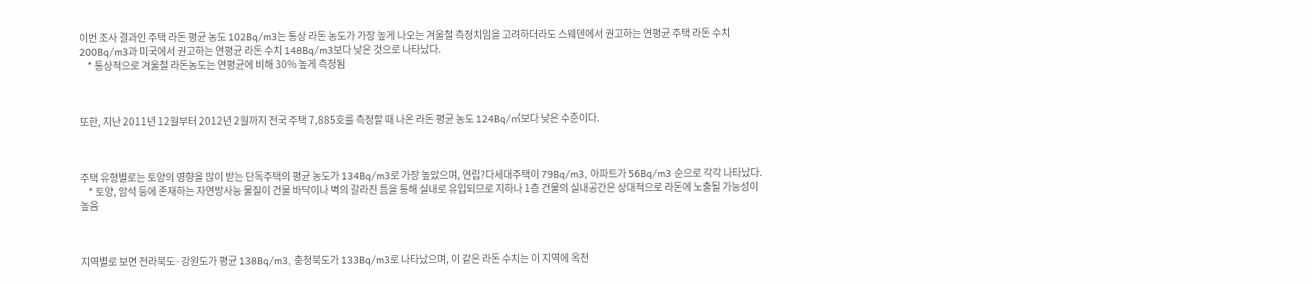이번 조사 결과인 주택 라돈 평균 농도 102Bq/m3는 통상 라돈 농도가 가장 높게 나오는 겨울철 측정치임을 고려하더라도 스웨덴에서 권고하는 연평균 주택 라돈 수치 200Bq/m3과 미국에서 권고하는 연평균 라돈 수치 148Bq/m3보다 낮은 것으로 나타났다.
    * 통상적으로 겨울철 라돈농도는 연평균에 비해 30% 높게 측정됨



또한, 지난 2011년 12월부터 2012년 2월까지 전국 주택 7,885호를 측정할 때 나온 라돈 평균 농도 124Bq/㎥보다 낮은 수준이다.



주택 유형별로는 토양의 영향을 많이 받는 단독주택의 평균 농도가 134Bq/m3로 가장 높았으며, 연립?다세대주택이 79Bq/m3, 아파트가 56Bq/m3 순으로 각각 나타났다.
    * 토양, 암석 등에 존재하는 자연방사능 물질이 건물 바닥이나 벽의 갈라진 틈을 통해 실내로 유입되므로 지하나 1층 건물의 실내공간은 상대적으로 라돈에 노출될 가능성이 높음



지역별로 보면 전라북도·강원도가 평균 138Bq/m3, 충청북도가 133Bq/m3로 나타났으며, 이 같은 라돈 수치는 이 지역에 옥천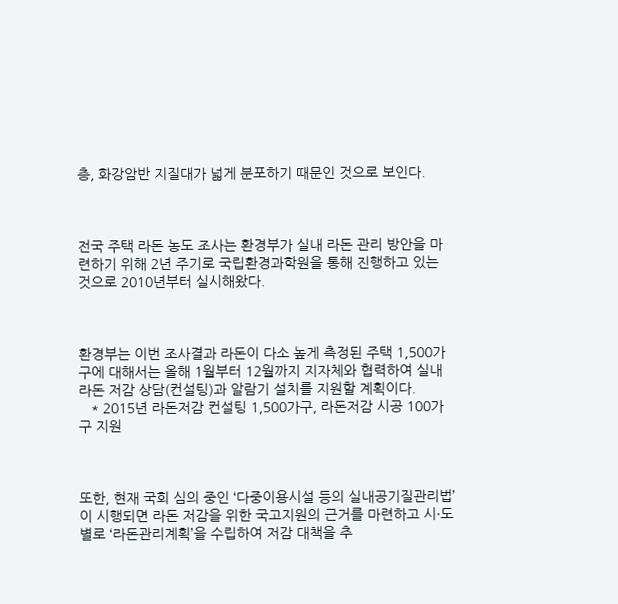층, 화강암반 지질대가 넓게 분포하기 때문인 것으로 보인다.



전국 주택 라돈 농도 조사는 환경부가 실내 라돈 관리 방안을 마련하기 위해 2년 주기로 국립환경과학원을 통해 진행하고 있는 것으로 2010년부터 실시해왔다.



환경부는 이번 조사결과 라돈이 다소 높게 측정된 주택 1,500가구에 대해서는 올해 1월부터 12월까지 지자체와 협력하여 실내 라돈 저감 상담(컨설팅)과 알람기 설치를 지원할 계획이다.
   * 2015년 라돈저감 컨설팅 1,500가구, 라돈저감 시공 100가구 지원



또한, 현재 국회 심의 중인 ‘다중이용시설 등의 실내공기질관리법’이 시행되면 라돈 저감을 위한 국고지원의 근거를 마련하고 시·도별로 ‘라돈관리계획’을 수립하여 저감 대책을 추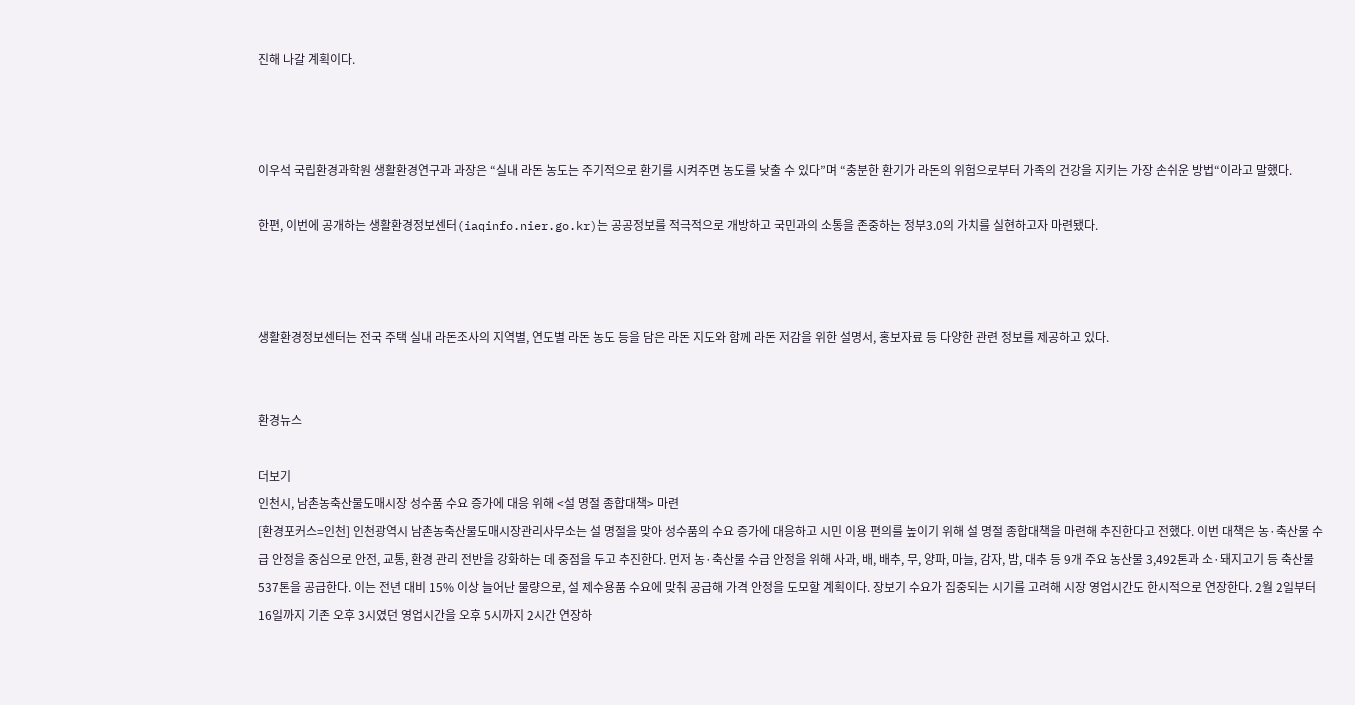진해 나갈 계획이다.



이우석 국립환경과학원 생활환경연구과 과장은 “실내 라돈 농도는 주기적으로 환기를 시켜주면 농도를 낮출 수 있다”며 “충분한 환기가 라돈의 위험으로부터 가족의 건강을 지키는 가장 손쉬운 방법“이라고 말했다.

한편, 이번에 공개하는 생활환경정보센터(iaqinfo.nier.go.kr)는 공공정보를 적극적으로 개방하고 국민과의 소통을 존중하는 정부3.0의 가치를 실현하고자 마련됐다.



생활환경정보센터는 전국 주택 실내 라돈조사의 지역별, 연도별 라돈 농도 등을 담은 라돈 지도와 함께 라돈 저감을 위한 설명서, 홍보자료 등 다양한 관련 정보를 제공하고 있다.


환경뉴스

더보기
인천시, 남촌농축산물도매시장 성수품 수요 증가에 대응 위해 <설 명절 종합대책> 마련
[환경포커스=인천] 인천광역시 남촌농축산물도매시장관리사무소는 설 명절을 맞아 성수품의 수요 증가에 대응하고 시민 이용 편의를 높이기 위해 설 명절 종합대책을 마련해 추진한다고 전했다. 이번 대책은 농·축산물 수급 안정을 중심으로 안전, 교통, 환경 관리 전반을 강화하는 데 중점을 두고 추진한다. 먼저 농·축산물 수급 안정을 위해 사과, 배, 배추, 무, 양파, 마늘, 감자, 밤, 대추 등 9개 주요 농산물 3,492톤과 소·돼지고기 등 축산물 537톤을 공급한다. 이는 전년 대비 15% 이상 늘어난 물량으로, 설 제수용품 수요에 맞춰 공급해 가격 안정을 도모할 계획이다. 장보기 수요가 집중되는 시기를 고려해 시장 영업시간도 한시적으로 연장한다. 2월 2일부터 16일까지 기존 오후 3시였던 영업시간을 오후 5시까지 2시간 연장하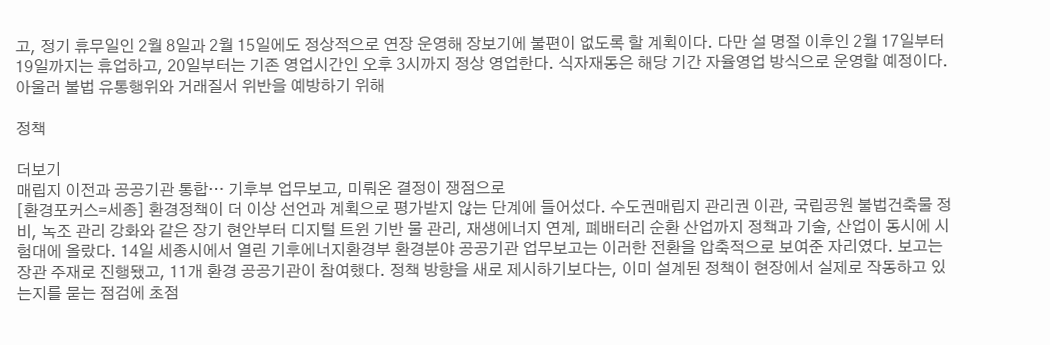고, 정기 휴무일인 2월 8일과 2월 15일에도 정상적으로 연장 운영해 장보기에 불편이 없도록 할 계획이다. 다만 설 명절 이후인 2월 17일부터 19일까지는 휴업하고, 20일부터는 기존 영업시간인 오후 3시까지 정상 영업한다. 식자재동은 해당 기간 자율영업 방식으로 운영할 예정이다. 아울러 불법 유통행위와 거래질서 위반을 예방하기 위해

정책

더보기
매립지 이전과 공공기관 통합… 기후부 업무보고, 미뤄온 결정이 쟁점으로
[환경포커스=세종] 환경정책이 더 이상 선언과 계획으로 평가받지 않는 단계에 들어섰다. 수도권매립지 관리권 이관, 국립공원 불법건축물 정비, 녹조 관리 강화와 같은 장기 현안부터 디지털 트윈 기반 물 관리, 재생에너지 연계, 폐배터리 순환 산업까지 정책과 기술, 산업이 동시에 시험대에 올랐다. 14일 세종시에서 열린 기후에너지환경부 환경분야 공공기관 업무보고는 이러한 전환을 압축적으로 보여준 자리였다. 보고는 장관 주재로 진행됐고, 11개 환경 공공기관이 참여했다. 정책 방향을 새로 제시하기보다는, 이미 설계된 정책이 현장에서 실제로 작동하고 있는지를 묻는 점검에 초점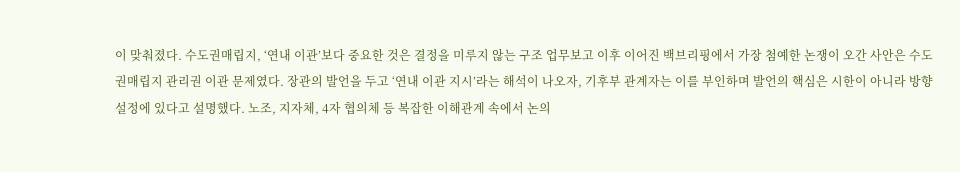이 맞춰졌다. 수도권매립지, ‘연내 이관’보다 중요한 것은 결정을 미루지 않는 구조 업무보고 이후 이어진 백브리핑에서 가장 첨예한 논쟁이 오간 사안은 수도권매립지 관리권 이관 문제였다. 장관의 발언을 두고 ‘연내 이관 지시’라는 해석이 나오자, 기후부 관계자는 이를 부인하며 발언의 핵심은 시한이 아니라 방향 설정에 있다고 설명했다. 노조, 지자체, 4자 협의체 등 복잡한 이해관계 속에서 논의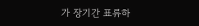가 장기간 표류하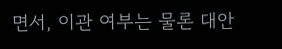면서, 이관 여부는 물론 대안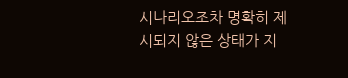시나리오조차 명확히 제시되지 않은 상태가 지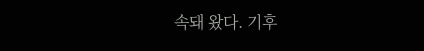속돼 왔다. 기후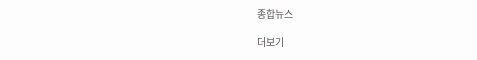종합뉴스

더보기